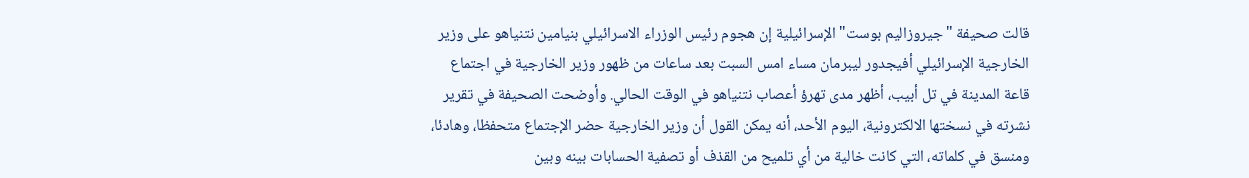قالت صحيفة "جيروزاليم بوست" الإسرائيلية إن هجوم رئيس الوزراء الاسرائيلي بنيامين نتنياهو على وزير الخارجية الإسرائيلي أفيجدور ليبرمان مساء امس السبت بعد ساعات من ظهور وزير الخارجية في اجتماع قاعة المدينة في تل أبيب، أظهر مدى تهرؤ أعصاب نتنياهو في الوقت الحالي. وأوضحت الصحيفة في تقرير نشرته في نسختها الالكترونية، اليوم الأحد، أنه يمكن القول أن وزير الخارجية حضر الإجتماع متحفظا، وهادئا، ومنسق في كلماته، التي كانت خالية من أي تلميح من القذف أو تصفية الحسابات بينه وبين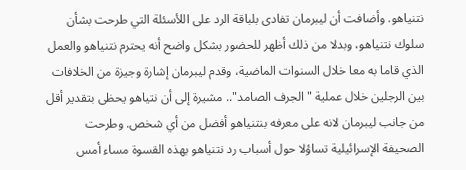نتنياهو. وأضافت أن ليبرمان تفادى بلباقة الرد على اللأسئلة التي طرحت بشأن سلوك نتنياهو، وبدلا من ذلك أظهر للحضور بشكل واضح أنه يحترم نتنياهو والعمل الذي قاما به معا خلال السنوات الماضية، وقدم ليبرمان إشارة وجيزة من الخلافات بين الرجلين خلال عملية " الجرف الصامد".. مشيرة إلى أن نتياهو يحظى بتقدير أقل من جانب ليبرمان لانه على معرفه بنتنياهو أفضل من أي شخص. وطرحت الصحيفة الإسرائيلية تساؤلا حول أسباب رد نتنياهو بهذه القسوة مساء أمس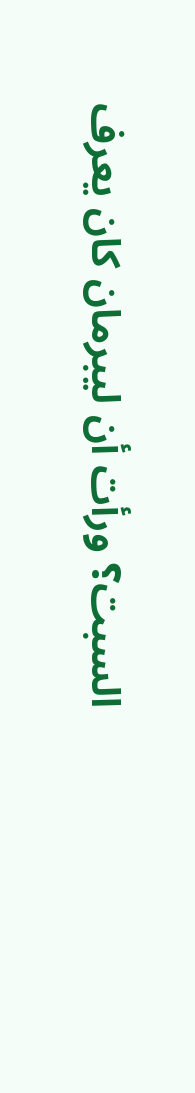السبت؟ ورأت أن ليبرمان كان يعرف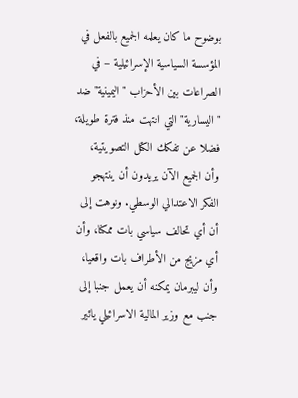بوضوح ما كان يعلمه الجميع بالفعل في المؤسسة السياسية الإسرائيلية – في الصراعات بين الأحزاب "اليمينية" ضد "اليسارية" التي انتهت منذ فترة طويلة، فضلا عن تفكك الكتل التصويتية، وأن الجميع الآن يريدون أن ينتهجو الفكر الاعتدالي الوسطي. ونوهت إلى أن أي تحالف سياسي بات ممكنا، وأن أي مزيج من الأطراف بات واقعيا، وأن ليبرمان يمكنه أن يعمل جنبا إلى جنب مع وزير المالية الاسرائيلي يائير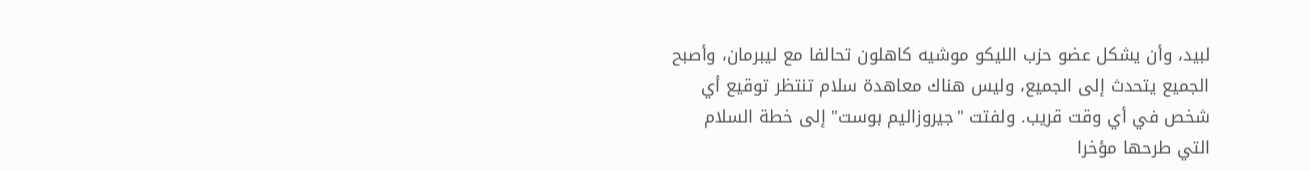لبيد، وأن يشكل عضو حزب الليكو موشيه كاهلون تحالفا مع ليبرمان، وأصبح الجميع يتحدث إلى الجميع، وليس هناك معاهدة سلام تنتظر توقيع أي شخص في أي وقت قريب. ولفتت "جيروزاليم بوست" إلى خطة السلام التي طرحها مؤخرا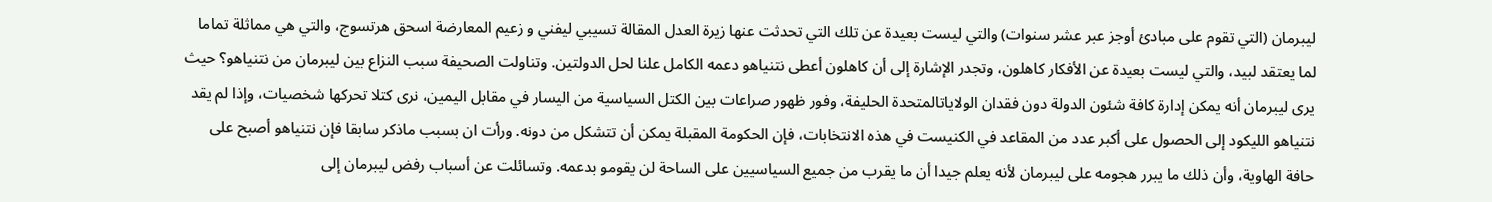ليبرمان (التي تقوم على مبادئ أوجز عبر عشر سنوات) والتي ليست بعيدة عن تلك التي تحدثت عنها زيرة العدل المقالة تسيبي ليفني و زعيم المعارضة اسحق هرتسوج، والتي هي مماثلة تماما لما يعتقد لبيد، والتي ليست بعيدة عن الأفكار كاهلون، وتجدر الإشارة إلى أن كاهلون أعطى نتنياهو دعمه الكامل علنا لحل الدولتين. وتناولت الصحيفة سبب النزاع بين ليبرمان من نتنياهو؟ حيث يرى ليبرمان أنه يمكن إدارة كافة شئون الدولة دون فقدان الولاياتالمتحدة الحليفة، وفور ظهور صراعات بين الكتل السياسية من اليسار في مقابل اليمين، نرى كتلا تحركها شخصيات، وإذا لم يقد نتنياهو الليكود إلى الحصول على أكبر عدد من المقاعد في الكنيست في هذه الانتخابات، فإن الحكومة المقبلة يمكن أن تتشكل من دونه. ورأت ان بسبب ماذكر سابقا فإن نتنياهو أصبح على حافة الهاوية، وأن ذلك ما يبرر هجومه على ليبرمان لأنه يعلم جيدا أن ما يقرب من جميع السياسيين على الساحة لن يقومو بدعمه. وتسائلت عن أسباب رفض ليبرمان إلى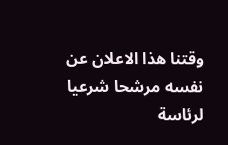وقتنا هذا الاعلان عن نفسه مرشحا شرعيا لرئاسة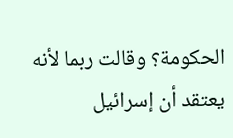الحكومة؟ وقالت ربما لأنه يعتقد أن إسرائيل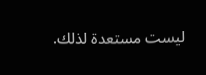ليست مستعدة لذلك.